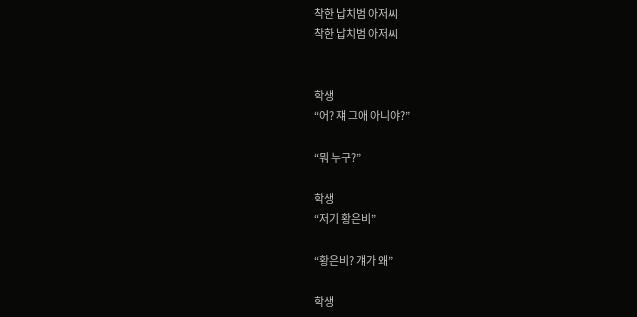착한 납치범 아저씨
착한 납치범 아저씨


학생
“어? 쟤 그애 아니야?”

“뭐 누구?”

학생
“저기 황은비”

“황은비? 걔가 왜”

학생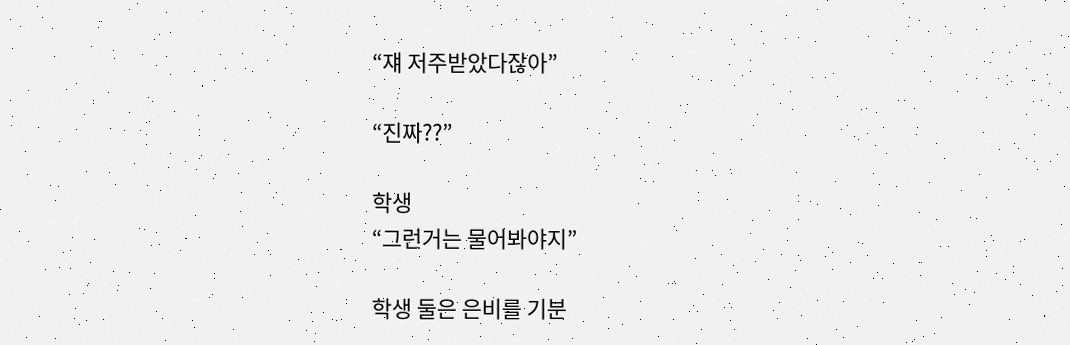“쟤 저주받았다잖아”

“진짜??”

학생
“그런거는 물어봐야지”

학생 둘은 은비를 기분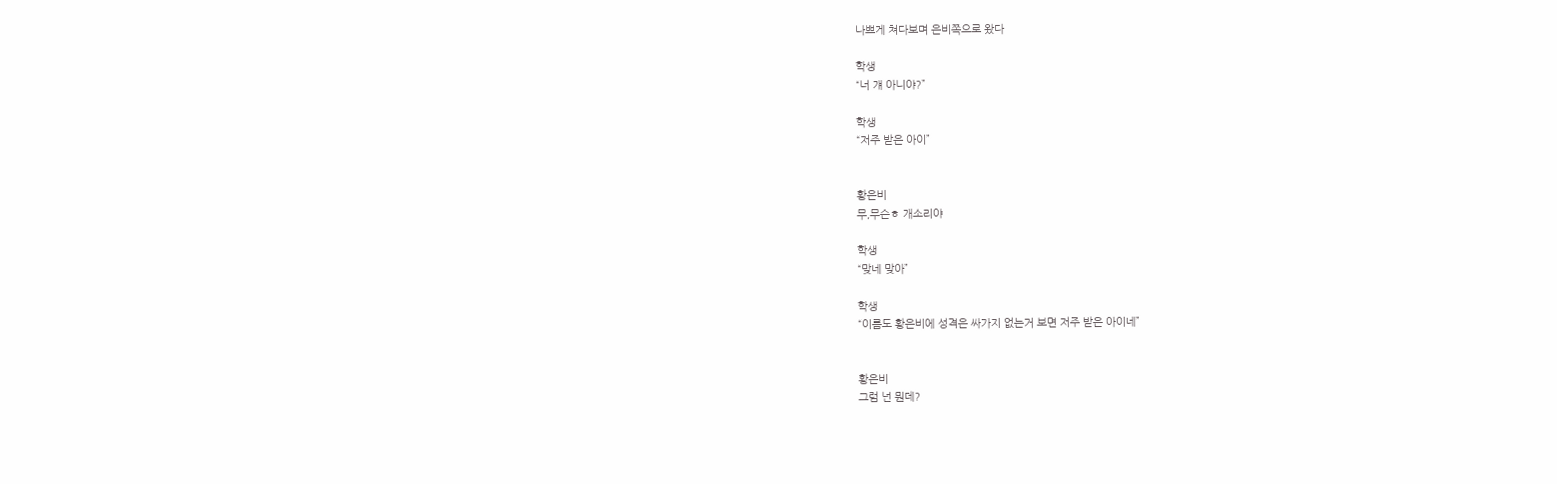나쁘게 쳐다보며 은비쪽으로 왔다

학생
“너 걔 아니야?”

학생
“저주 받은 아이”


황은비
무,무슨ㅎ 개소리야

학생
“맞네 맞아”

학생
“이름도 황은비에 성격은 싸가지 없는거 보면 저주 받은 아이네”


황은비
그럼 넌 뭔데?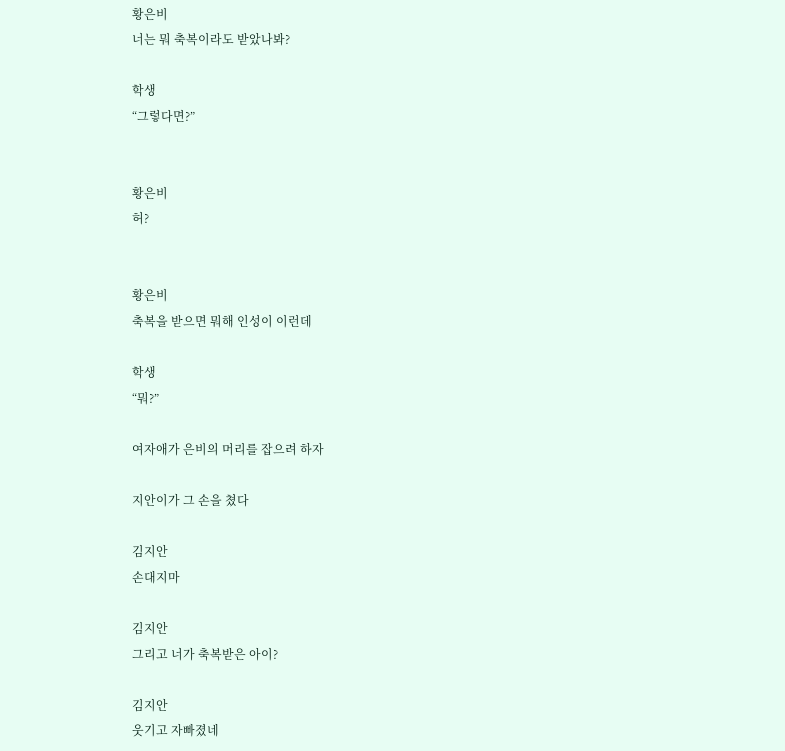황은비
너는 뭐 축복이라도 받았나봐?

학생
“그렇다면?”


황은비
허?


황은비
축복을 받으면 뭐해 인성이 이런데

학생
“뭐?”

여자애가 은비의 머리를 잡으려 하자

지안이가 그 손을 쳤다

김지안
손대지마

김지안
그리고 너가 축복받은 아이?

김지안
웃기고 자빠졌네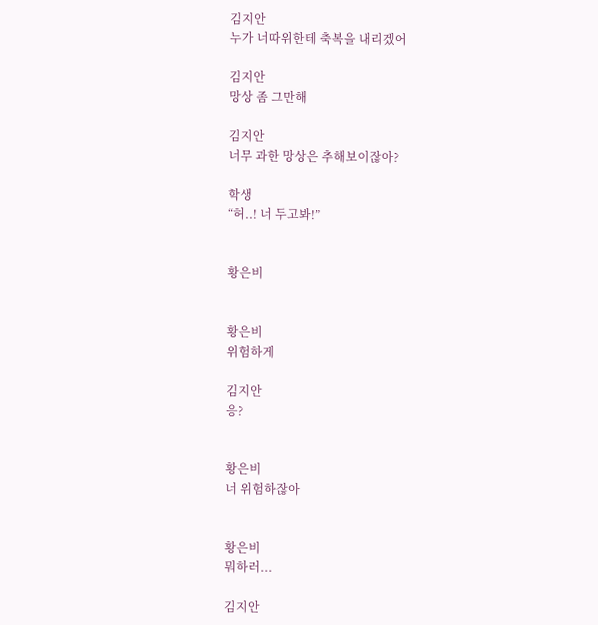김지안
누가 너따위한테 축복을 내리겠어

김지안
망상 좀 그만해

김지안
너무 과한 망상은 추해보이잖아?

학생
“허..! 너 두고봐!”


황은비


황은비
위험하게

김지안
응?


황은비
너 위험하잖아


황은비
뭐하러...

김지안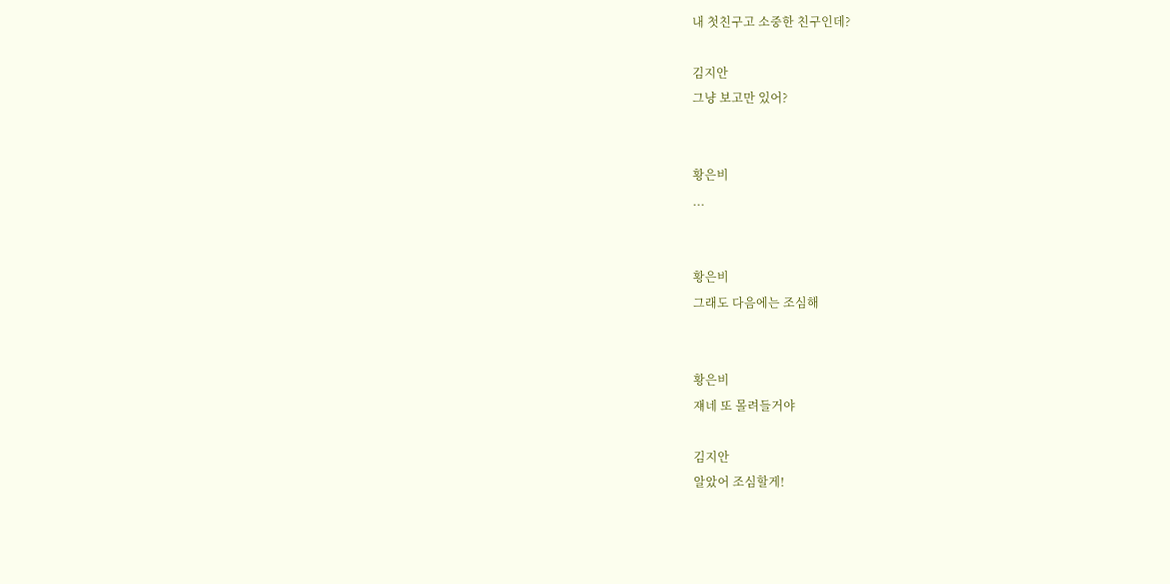내 첫친구고 소중한 친구인데?

김지안
그냥 보고만 있어?


황은비
...


황은비
그래도 다음에는 조심해


황은비
쟤네 또 몰려들거야

김지안
알았어 조심할게!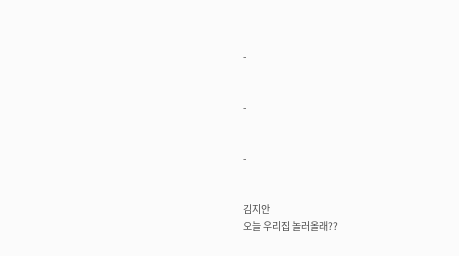-


-


-


김지안
오늘 우리집 놀러올래??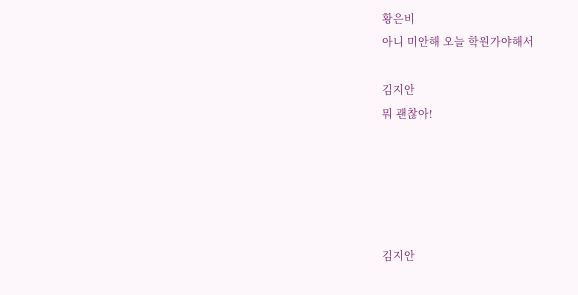황은비
아니 미안해 오늘 학원가야해서

김지안
뭐 괜찮아!





김지안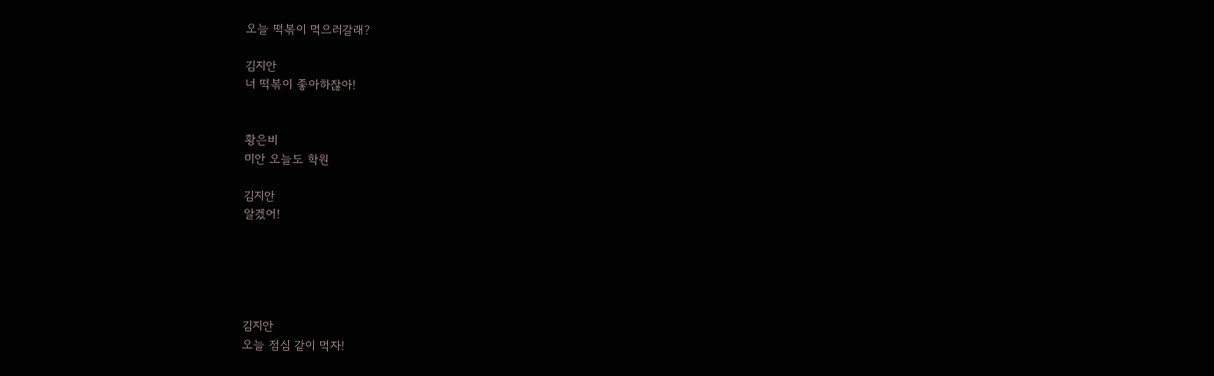오늘 떡볶이 먹으러갈래?

김지안
너 떡볶이 좋아하잖아!


황은비
미안 오늘도 학원

김지안
알겠어!





김지안
오늘 점심 같이 먹자!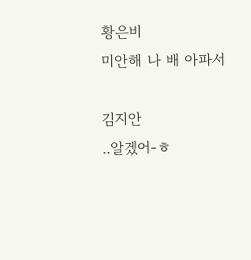황은비
미안해 나 배 아파서

김지안
..알겠어-ㅎ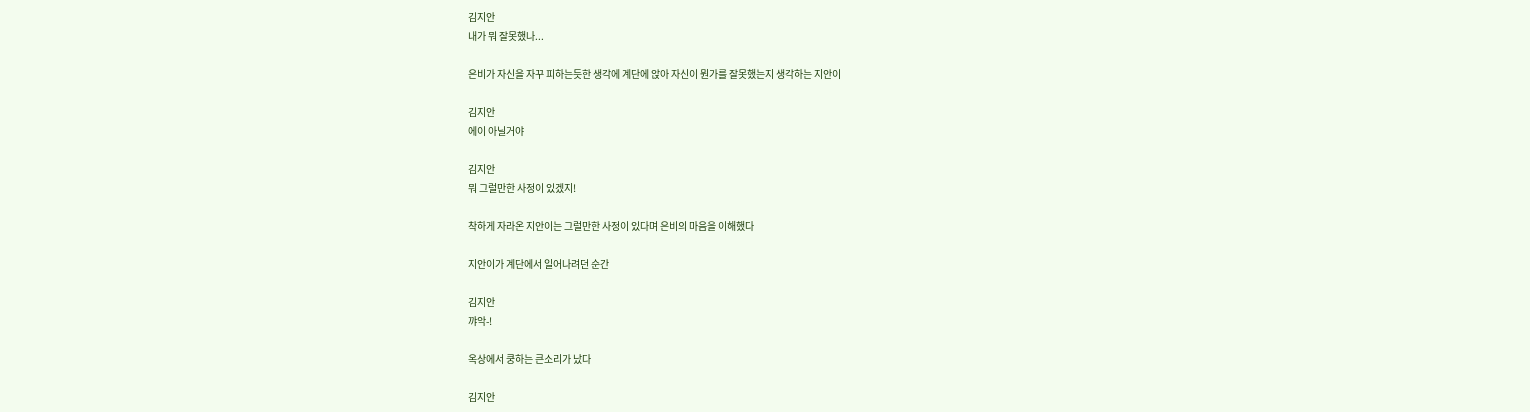김지안
내가 뭐 잘못했나...

은비가 자신을 자꾸 피하는듯한 생각에 계단에 앉아 자신이 뭔가를 잘못했는지 생각하는 지안이

김지안
에이 아닐거야

김지안
뭐 그럴만한 사정이 있겠지!

착하게 자라온 지안이는 그럴만한 사정이 있다며 은비의 마음을 이해했다

지안이가 계단에서 일어나려던 순간

김지안
꺄악-!

옥상에서 쿵하는 큰소리가 났다

김지안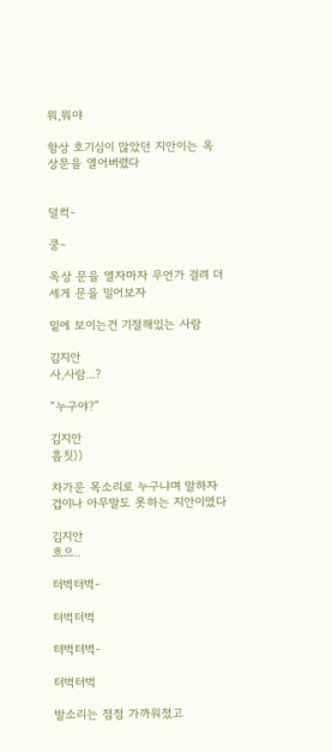뭐,뭐야

항상 호기심이 많았던 지안이는 옥상문을 열어버렸다


덜컥-

쿵-

옥상 문을 열자마자 무언가 걸려 더 세게 문을 밀어보자

밑에 보이는건 기절해있는 사람

김지안
사,사람...?

“누구야?”

김지안
흠칫))

차가운 목소리로 누구냐며 말하자 겁이나 아무말도 못하는 지안이였다

김지안
흐으..

터벅터벅-

터벅터벅

터벅터벅-

터벅터벅

발소리는 점점 가까워졌고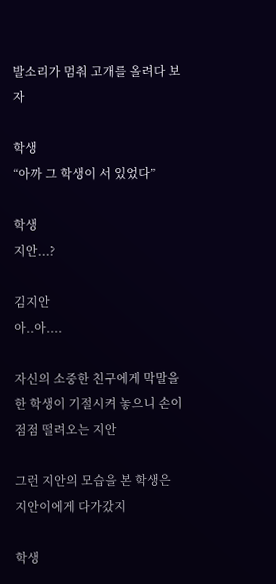발소리가 멈춰 고개를 올려다 보자

학생
“아까 그 학생이 서 있었다”

학생
지안...?

김지안
아..아....

자신의 소중한 친구에게 막말을 한 학생이 기절시켜 놓으니 손이 점점 떨려오는 지안

그런 지안의 모습을 본 학생은 지안이에게 다가갔지

학생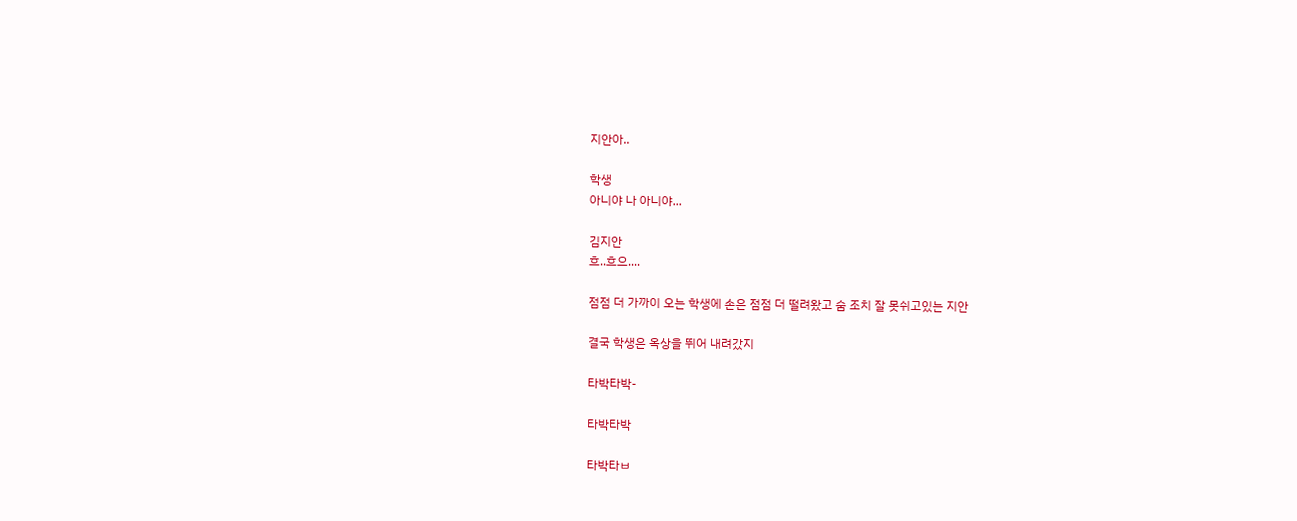지안아..

학생
아니야 나 아니야...

김지안
흐..흐으....

점점 더 가까이 오는 학생에 손은 점점 더 떨려왔고 숨 조치 잘 못쉬고있는 지안

결국 학생은 옥상을 뛰어 내려갔지

타박타박-

타박타박

타박타ㅂ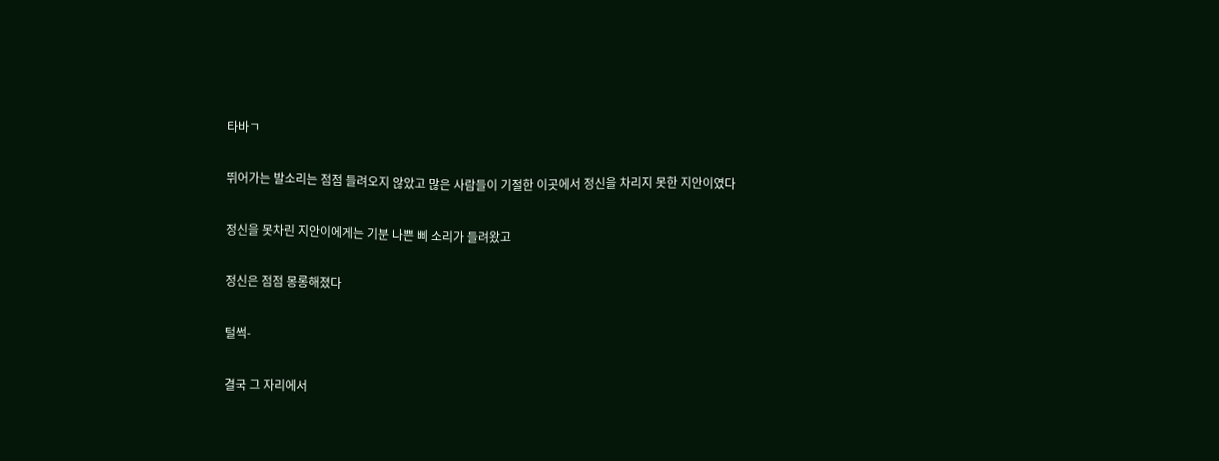타바ㄱ

뛰어가는 발소리는 점점 들려오지 않았고 많은 사람들이 기절한 이곳에서 정신을 차리지 못한 지안이였다

정신을 못차린 지안이에게는 기분 나쁜 삐 소리가 들려왔고

정신은 점점 몽롱해졌다

털썩-

결국 그 자리에서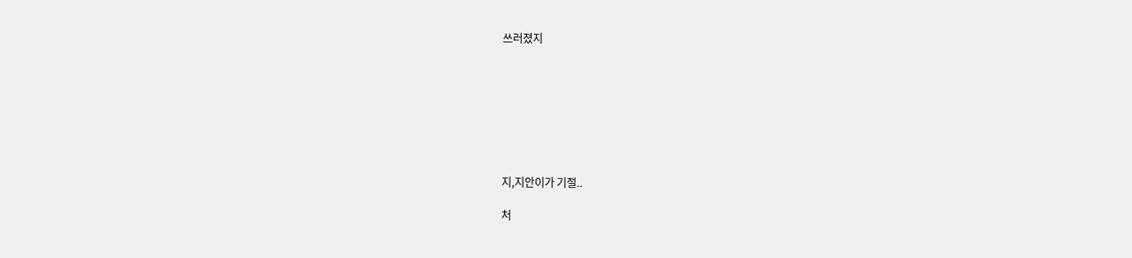쓰러졌지








지,지안이가 기절..

처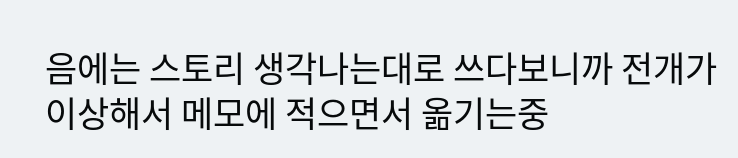음에는 스토리 생각나는대로 쓰다보니까 전개가 이상해서 메모에 적으면서 옮기는중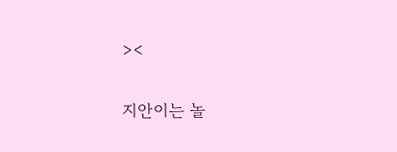><

지안이는 놀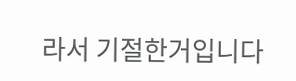라서 기절한거입니다